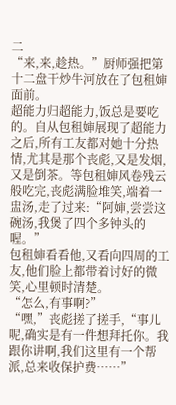二
“来,来,趁热。”厨师强把第十二盘干炒牛河放在了包租婶面前。
超能力归超能力,饭总是要吃的。自从包租婶展现了超能力之后,所有工友都对她十分热情,尤其是那个丧彪,又是发烟,又是倒茶。等包租婶风卷残云般吃完,丧彪满脸堆笑,端着一盅汤,走了过来:“阿婶,尝尝这碗汤,我煲了四个多钟头的喔。”
包租婶看看他,又看向四周的工友,他们脸上都带着讨好的微笑,心里顿时清楚。
“怎么,有事啊?”
“嘿,”丧彪搓了搓手,“事儿呢,确实是有一件想拜托你。我跟你讲啊,我们这里有一个帮派,总来收保护费……”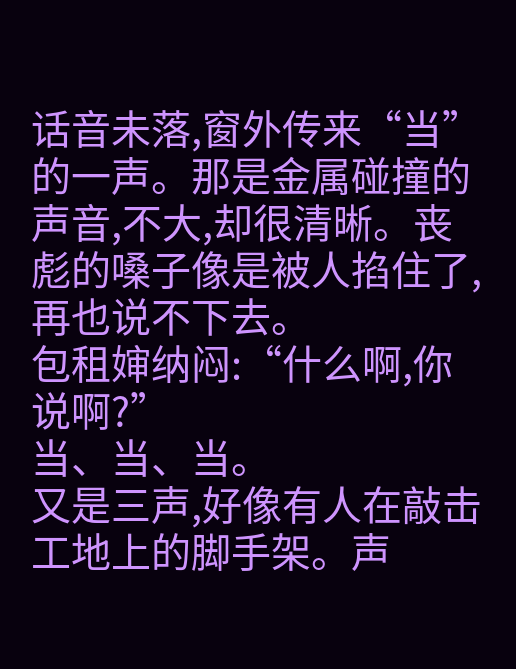话音未落,窗外传来“当”的一声。那是金属碰撞的声音,不大,却很清晰。丧彪的嗓子像是被人掐住了,再也说不下去。
包租婶纳闷:“什么啊,你说啊?”
当、当、当。
又是三声,好像有人在敲击工地上的脚手架。声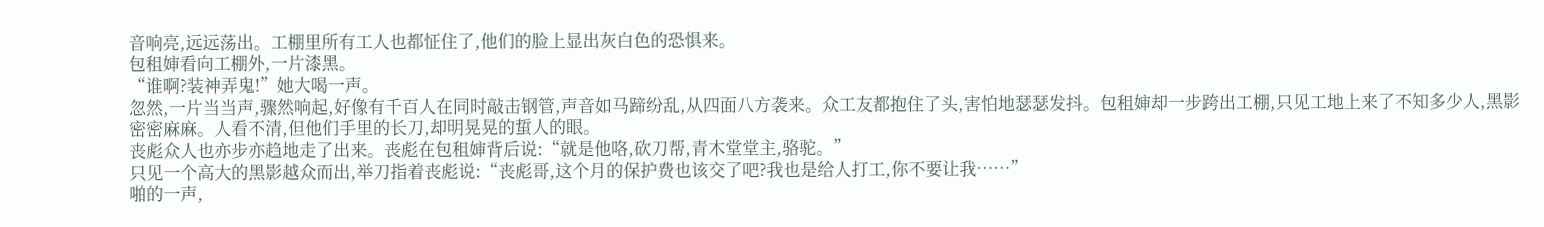音响亮,远远荡出。工棚里所有工人也都怔住了,他们的脸上显出灰白色的恐惧来。
包租婶看向工棚外,一片漆黑。
“谁啊?装神弄鬼!”她大喝一声。
忽然,一片当当声,骤然响起,好像有千百人在同时敲击钢管,声音如马蹄纷乱,从四面八方袭来。众工友都抱住了头,害怕地瑟瑟发抖。包租婶却一步跨出工棚,只见工地上来了不知多少人,黑影密密麻麻。人看不清,但他们手里的长刀,却明晃晃的蜇人的眼。
丧彪众人也亦步亦趋地走了出来。丧彪在包租婶背后说:“就是他咯,砍刀帮,青木堂堂主,骆驼。”
只见一个高大的黑影越众而出,举刀指着丧彪说:“丧彪哥,这个月的保护费也该交了吧?我也是给人打工,你不要让我……”
啪的一声,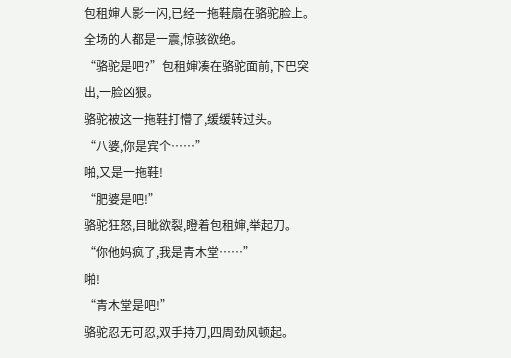包租婶人影一闪,已经一拖鞋扇在骆驼脸上。
全场的人都是一震,惊骇欲绝。
“骆驼是吧?”包租婶凑在骆驼面前,下巴突出,一脸凶狠。
骆驼被这一拖鞋打懵了,缓缓转过头。
“八婆,你是宾个……”
啪,又是一拖鞋!
“肥婆是吧!”
骆驼狂怒,目眦欲裂,瞪着包租婶,举起刀。
“你他妈疯了,我是青木堂……”
啪!
“青木堂是吧!”
骆驼忍无可忍,双手持刀,四周劲风顿起。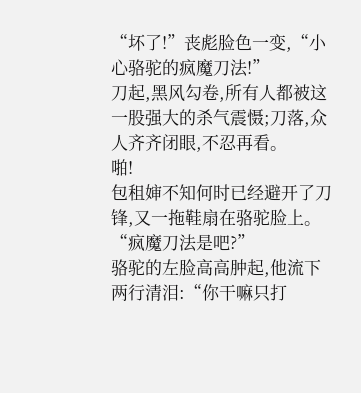“坏了!”丧彪脸色一变,“小心骆驼的疯魔刀法!”
刀起,黑风勾卷,所有人都被这一股强大的杀气震慑;刀落,众人齐齐闭眼,不忍再看。
啪!
包租婶不知何时已经避开了刀锋,又一拖鞋扇在骆驼脸上。
“疯魔刀法是吧?”
骆驼的左脸高高肿起,他流下两行清泪:“你干嘛只打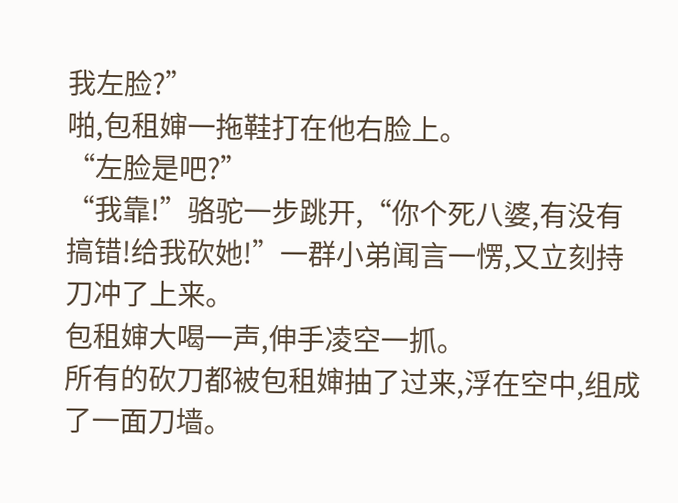我左脸?”
啪,包租婶一拖鞋打在他右脸上。
“左脸是吧?”
“我靠!”骆驼一步跳开,“你个死八婆,有没有搞错!给我砍她!”一群小弟闻言一愣,又立刻持刀冲了上来。
包租婶大喝一声,伸手凌空一抓。
所有的砍刀都被包租婶抽了过来,浮在空中,组成了一面刀墙。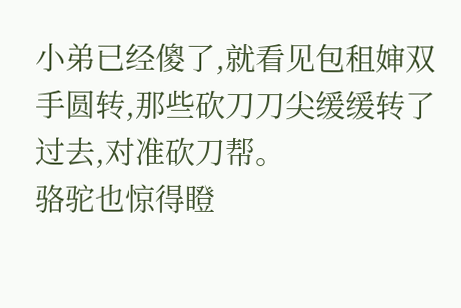小弟已经傻了,就看见包租婶双手圆转,那些砍刀刀尖缓缓转了过去,对准砍刀帮。
骆驼也惊得瞪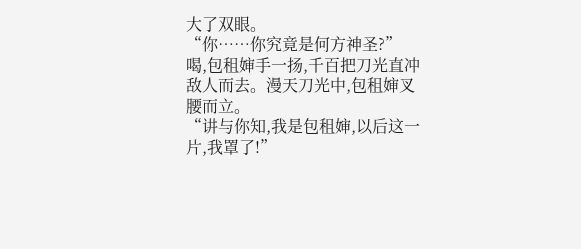大了双眼。
“你……你究竟是何方神圣?”
喝,包租婶手一扬,千百把刀光直冲敌人而去。漫天刀光中,包租婶叉腰而立。
“讲与你知,我是包租婶,以后这一片,我罩了!”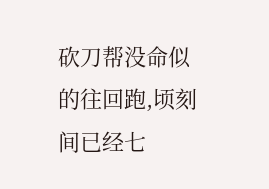砍刀帮没命似的往回跑,顷刻间已经七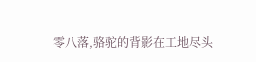零八落,骆驼的背影在工地尽头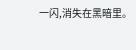一闪,消失在黑暗里。